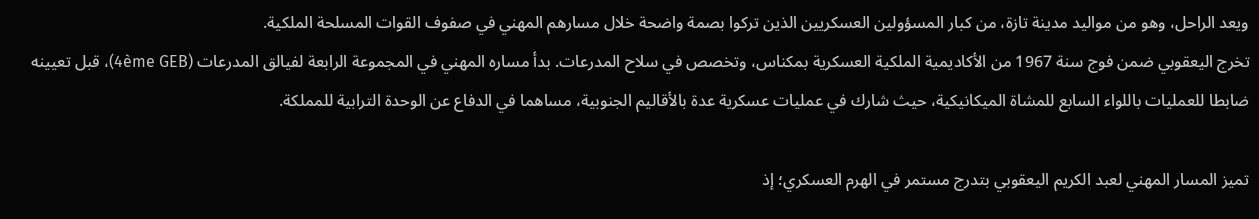ويعد الراحل، وهو من مواليد مدينة تازة، من كبار المسؤولين العسكريين الذين تركوا بصمة واضحة خلال مسارهم المهني في صفوف القوات المسلحة الملكية.
تخرج اليعقوبي ضمن فوج سنة 1967 من الأكاديمية الملكية العسكرية بمكناس، وتخصص في سلاح المدرعات. بدأ مساره المهني في المجموعة الرابعة لفيالق المدرعات (4ème GEB)، قبل تعيينه ضابطا للعمليات باللواء السابع للمشاة الميكانيكية، حيث شارك في عمليات عسكرية عدة بالأقاليم الجنوبية، مساهما في الدفاع عن الوحدة الترابية للمملكة.

تميز المسار المهني لعبد الكريم اليعقوبي بتدرج مستمر في الهرم العسكري؛ إذ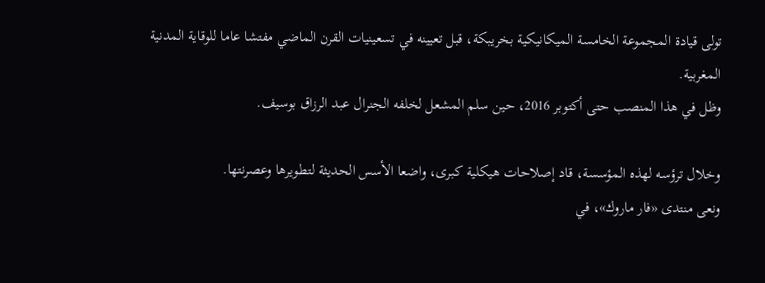تولى قيادة المجموعة الخامسة الميكانيكية بخريبكة، قبل تعيينه في تسعينيات القرن الماضي مفتشا عاما للوقاية المدنية المغربية.
وظل في هذا المنصب حتى أكتوبر 2016، حين سلم المشعل لخلفه الجنرال عبد الرزاق بوسيف.

وخلال ترؤسه لهذه المؤسسة، قاد إصلاحات هيكلية كبرى، واضعا الأسس الحديثة لتطويرها وعصرنتها.
ونعى منتدى «فار ماروك»، في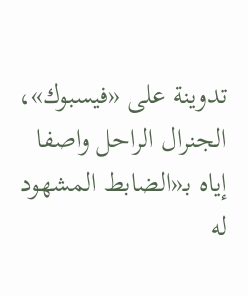تدوينة على «فيسبوك»، الجنرال الراحل واصفا إياه بـ«الضابط المشهود له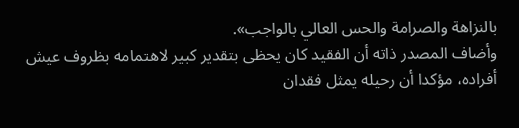بالنزاهة والصرامة والحس العالي بالواجب».
وأضاف المصدر ذاته أن الفقيد كان يحظى بتقدير كبير لاهتمامه بظروف عيش أفراده، مؤكدا أن رحيله يمثل فقدان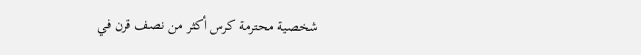شخصية محترمة كرس أكثر من نصف قرن في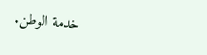خدمة الوطن.